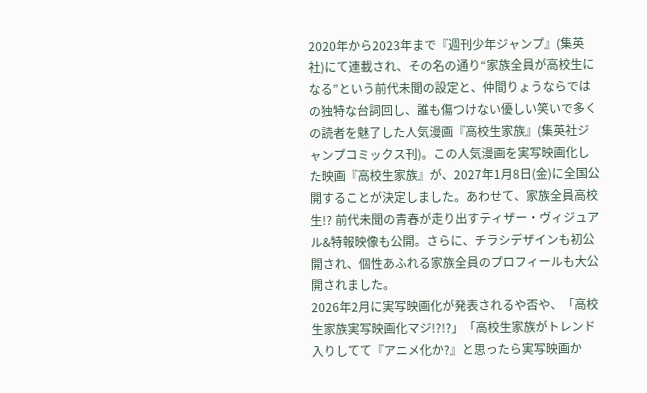2020年から2023年まで『週刊少年ジャンプ』(集英社)にて連載され、その名の通り“家族全員が高校生になる”という前代未聞の設定と、仲間りょうならではの独特な台詞回し、誰も傷つけない優しい笑いで多くの読者を魅了した人気漫画『高校生家族』(集英社ジャンプコミックス刊)。この人気漫画を実写映画化した映画『高校生家族』が、2027年1月8日(金)に全国公開することが決定しました。あわせて、家族全員高校生!? 前代未聞の青春が走り出すティザー・ヴィジュアル&特報映像も公開。さらに、チラシデザインも初公開され、個性あふれる家族全員のプロフィールも大公開されました。
2026年2月に実写映画化が発表されるや否や、「高校生家族実写映画化マジ!?!?」「高校生家族がトレンド入りしてて『アニメ化か?』と思ったら実写映画か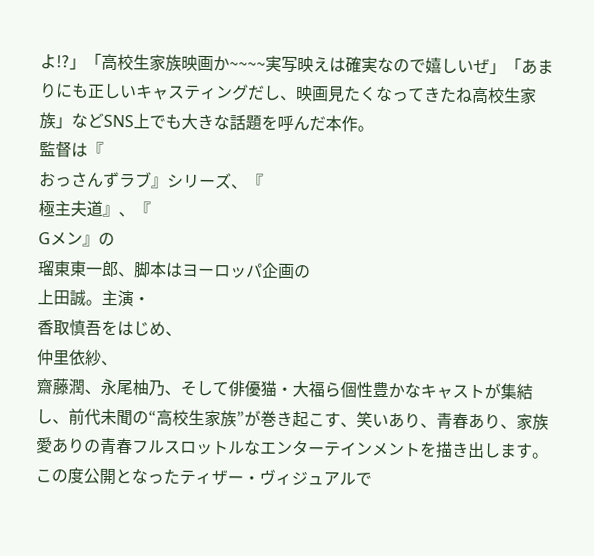よ!?」「高校生家族映画か~~~~実写映えは確実なので嬉しいぜ」「あまりにも正しいキャスティングだし、映画見たくなってきたね高校生家族」などSNS上でも大きな話題を呼んだ本作。
監督は『
おっさんずラブ』シリーズ、『
極主夫道』、『
Gメン』の
瑠東東一郎、脚本はヨーロッパ企画の
上田誠。主演・
香取慎吾をはじめ、
仲里依紗、
齋藤潤、永尾柚乃、そして俳優猫・大福ら個性豊かなキャストが集結し、前代未聞の“高校生家族”が巻き起こす、笑いあり、青春あり、家族愛ありの青春フルスロットルなエンターテインメントを描き出します。
この度公開となったティザー・ヴィジュアルで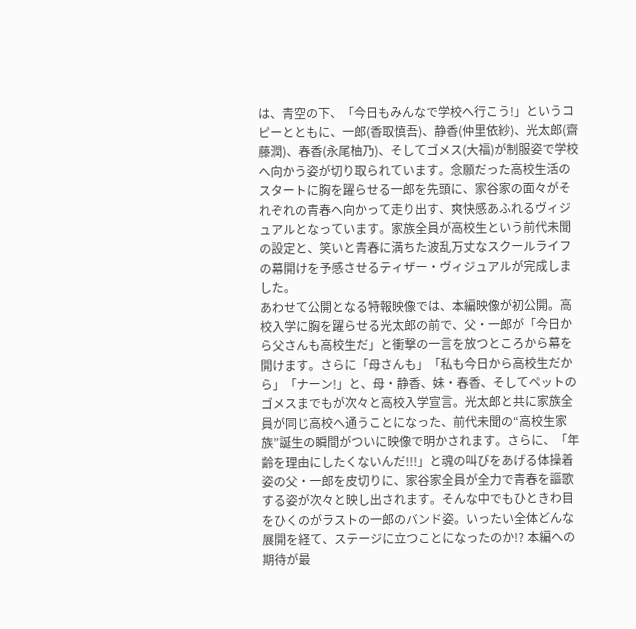は、青空の下、「今日もみんなで学校へ行こう!」というコピーとともに、一郎(香取慎吾)、静香(仲里依紗)、光太郎(齋藤潤)、春香(永尾柚乃)、そしてゴメス(大福)が制服姿で学校へ向かう姿が切り取られています。念願だった高校生活のスタートに胸を躍らせる一郎を先頭に、家谷家の面々がそれぞれの青春へ向かって走り出す、爽快感あふれるヴィジュアルとなっています。家族全員が高校生という前代未聞の設定と、笑いと青春に満ちた波乱万丈なスクールライフの幕開けを予感させるティザー・ヴィジュアルが完成しました。
あわせて公開となる特報映像では、本編映像が初公開。高校入学に胸を躍らせる光太郎の前で、父・一郎が「今日から父さんも高校生だ」と衝撃の一言を放つところから幕を開けます。さらに「母さんも」「私も今日から高校生だから」「ナーン!」と、母・静香、妹・春香、そしてペットのゴメスまでもが次々と高校入学宣言。光太郎と共に家族全員が同じ高校へ通うことになった、前代未聞の“高校生家族”誕生の瞬間がついに映像で明かされます。さらに、「年齢を理由にしたくないんだ!!!」と魂の叫びをあげる体操着姿の父・一郎を皮切りに、家谷家全員が全力で青春を謳歌する姿が次々と映し出されます。そんな中でもひときわ目をひくのがラストの一郎のバンド姿。いったい全体どんな展開を経て、ステージに立つことになったのか!? 本編への期待が最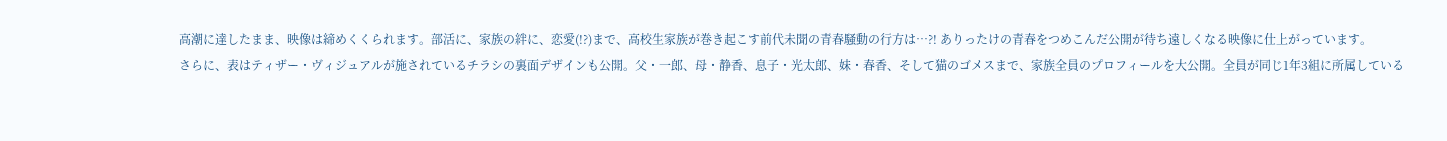高潮に達したまま、映像は締めくくられます。部活に、家族の絆に、恋愛(!?)まで、高校生家族が巻き起こす前代未聞の青春騒動の行方は…?! ありったけの青春をつめこんだ公開が待ち遠しくなる映像に仕上がっています。
さらに、表はティザー・ヴィジュアルが施されているチラシの裏面デザインも公開。父・一郎、母・静香、息子・光太郎、妹・春香、そして猫のゴメスまで、家族全員のプロフィールを大公開。全員が同じ1年3組に所属している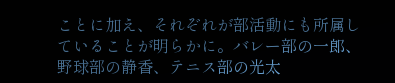ことに加え、それぞれが部活動にも所属していることが明らかに。バレー部の一郎、野球部の静香、テニス部の光太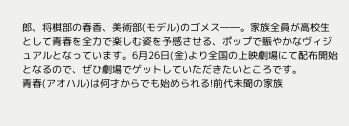郎、将棋部の春香、美術部(モデル)のゴメス――。家族全員が高校生として青春を全力で楽しむ姿を予感させる、ポップで賑やかなヴィジュアルとなっています。6月26日(金)より全国の上映劇場にて配布開始となるので、ぜひ劇場でゲットしていただきたいところです。
青春(アオハル)は何才からでも始められる!前代未聞の家族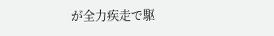が全力疾走で駆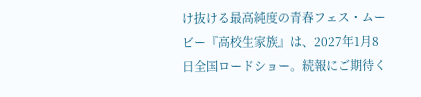け抜ける最高純度の青春フェス・ムービー『高校生家族』は、2027年1月8日全国ロードショー。続報にご期待く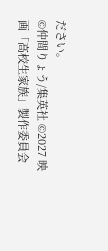ださい。
©仲間りょう/集英社 ©2027 映画「高校生家族」製作委員会